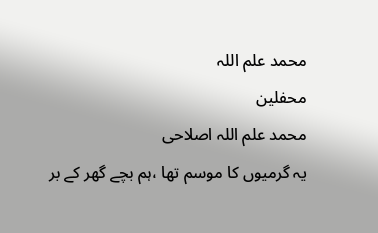محمد علم اللہ
محفلین
محمد علم اللہ اصلاحی
یہ گرمیوں کا موسم تھا ،ہم بچے گھر کے بر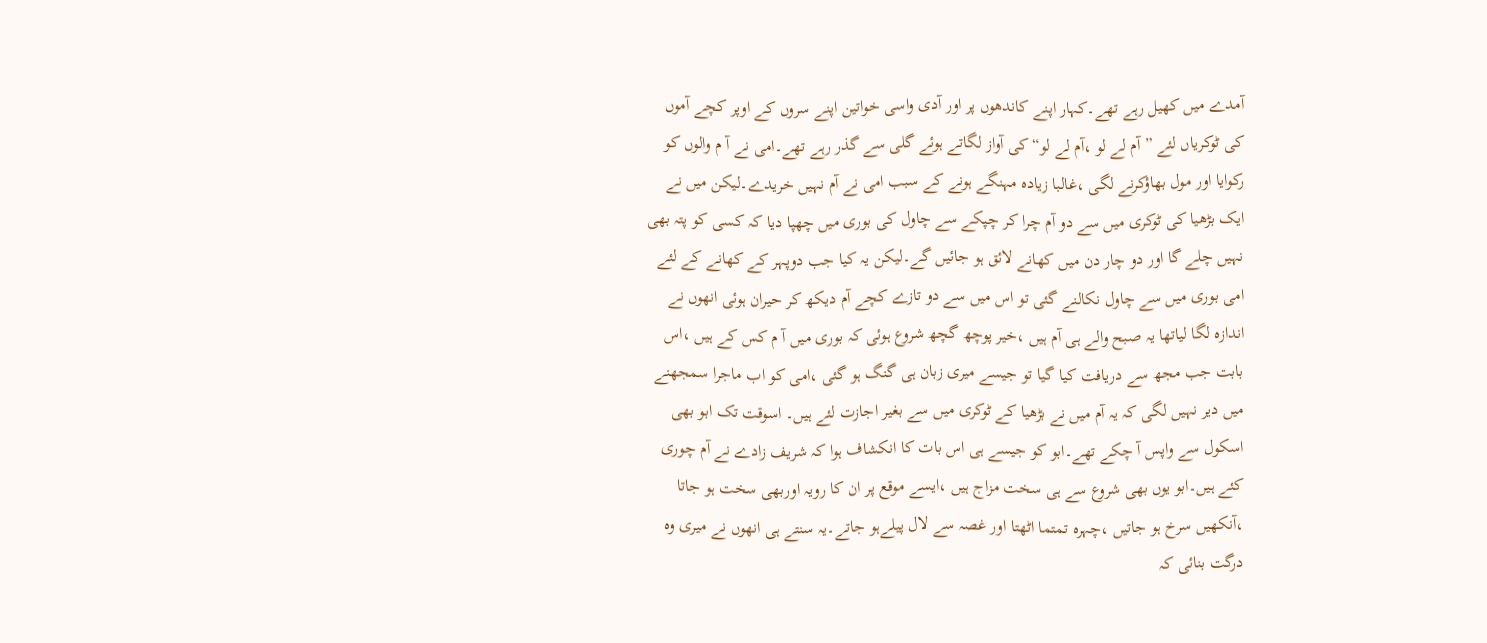آمدے میں کھیل رہے تھے۔کہار اپنے کاندھوں پر اور آدی واسی خواتین اپنے سروں کے اوپر کچے آموں کی ٹوکریاں لئے ”آم لے لو ،آم لے لو“کی آواز لگاتے ہوئے گلی سے گذر رہے تھے۔امی نے آ م والوں کو رکوایا اور مول بھاؤکرنے لگی ،غالبا زیادہ مہنگے ہونے کے سبب امی نے آم نہیں خریدے۔لیکن میں نے ایک بڑھیا کی ٹوکری میں سے دو آم چرا کر چپکے سے چاول کی بوری میں چھپا دیا کہ کسی کو پتہ بھی نہیں چلے گا اور دو چار دن میں کھانے لائق ہو جائیں گے۔لیکن یہ کیا جب دوپہر کے کھانے کے لئے امی بوری میں سے چاول نکالنے گئی تو اس میں سے دو تازے کچے آم دیکھ کر حیران ہوئی انھوں نے اندازہ لگا لیاتھا یہ صبح والے ہی آم ہیں ،خیر پوچھ گچھ شروع ہوئی کہ بوری میں آ م کس کے ہیں ،اس بابت جب مجھ سے دریافت کیا گیا تو جیسے میری زبان ہی گنگ ہو گئی ،امی کو اب ماجرا سمجھنے میں دیر نہیں لگی کہ یہ آم میں نے بڑھیا کے ٹوکری میں سے بغیر اجازت لئے ہیں۔ اسوقت تک ابو بھی اسکول سے واپس آ چکے تھے۔ابو کو جیسے ہی اس بات کا انکشاف ہوا کہ شریف زادے نے آم چوری کئے ہیں۔ابو یوں بھی شروع سے ہی سخت مزاج ہیں ،ایسے موقع پر ان کا رویہ اوربھی سخت ہو جاتا ،آنکھیں سرخ ہو جاتیں ،چہرہ تمتما اٹھتا اور غصہ سے لال پیلےہو جاتے۔یہ سنتے ہی انھوں نے میری وہ درگت بنائی کہ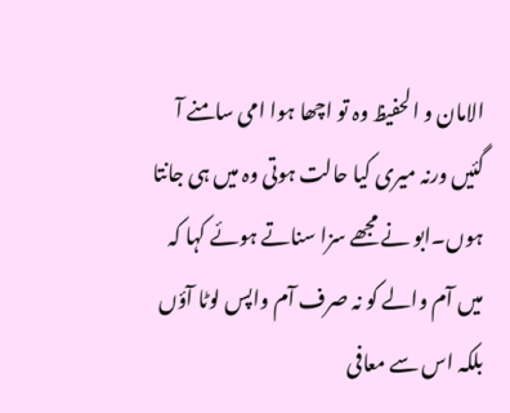الامان و الحفیظ وہ تو اچھا ہوا امی سامنے آ گئیں ورنہ میری کیا حالت ہوتی وہ میں ہی جانتا ہوں۔ابو نے مجھے سزا سناتے ہوئے کہا کہ میں آم والے کو نہ صرف آم واپس لوٹا آؤں بلکہ اس سے معافی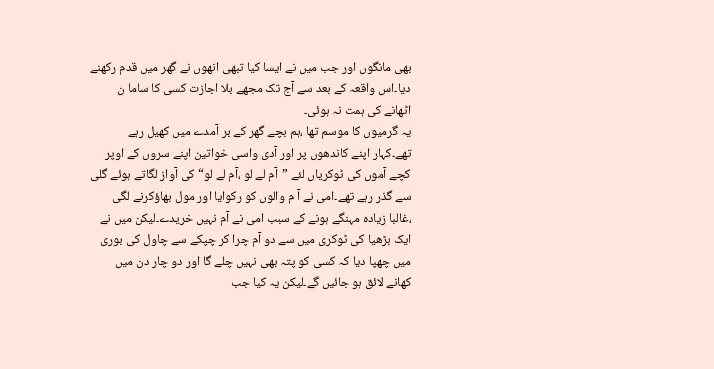بھی مانگوں اور جب میں نے ایسا کیا تبھی انھوں نے گھر میں قدم رکھنے دیا۔اس واقعہ کے بعد سے آج تک مجھے بلا اجازت کسی کا ساما ن اٹھانے کی ہمت نہ ہوئی۔
یہ گرمیوں کا موسم تھا ،ہم بچے گھر کے بر آمدے میں کھیل رہے تھے۔کہار اپنے کاندھوں پر اور آدی واسی خواتین اپنے سروں کے اوپر کچے آموں کی ٹوکریاں لئے ”آم لے لو ،آم لے لو“کی آواز لگاتے ہوئے گلی سے گذر رہے تھے۔امی نے آ م والوں کو رکوایا اور مول بھاؤکرنے لگی ،غالبا زیادہ مہنگے ہونے کے سبب امی نے آم نہیں خریدے۔لیکن میں نے ایک بڑھیا کی ٹوکری میں سے دو آم چرا کر چپکے سے چاول کی بوری میں چھپا دیا کہ کسی کو پتہ بھی نہیں چلے گا اور دو چار دن میں کھانے لائق ہو جائیں گے۔لیکن یہ کیا جب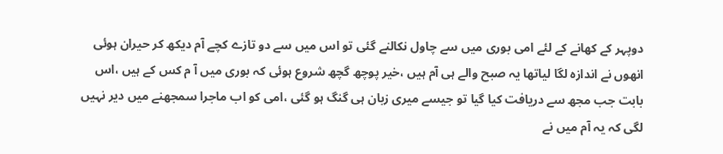دوپہر کے کھانے کے لئے امی بوری میں سے چاول نکالنے گئی تو اس میں سے دو تازے کچے آم دیکھ کر حیران ہوئی انھوں نے اندازہ لگا لیاتھا یہ صبح والے ہی آم ہیں ،خیر پوچھ گچھ شروع ہوئی کہ بوری میں آ م کس کے ہیں ،اس بابت جب مجھ سے دریافت کیا گیا تو جیسے میری زبان ہی گنگ ہو گئی ،امی کو اب ماجرا سمجھنے میں دیر نہیں لگی کہ یہ آم میں نے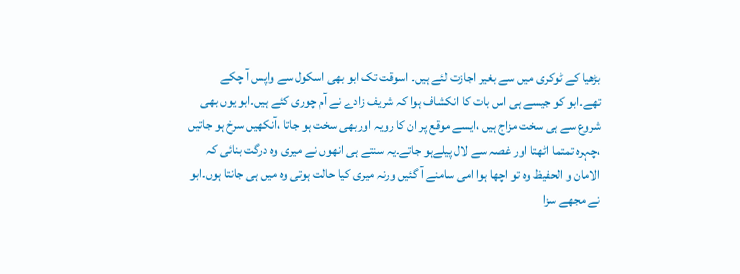بڑھیا کے ٹوکری میں سے بغیر اجازت لئے ہیں۔ اسوقت تک ابو بھی اسکول سے واپس آ چکے تھے۔ابو کو جیسے ہی اس بات کا انکشاف ہوا کہ شریف زادے نے آم چوری کئے ہیں۔ابو یوں بھی شروع سے ہی سخت مزاج ہیں ،ایسے موقع پر ان کا رویہ اوربھی سخت ہو جاتا ،آنکھیں سرخ ہو جاتیں ،چہرہ تمتما اٹھتا اور غصہ سے لال پیلےہو جاتے۔یہ سنتے ہی انھوں نے میری وہ درگت بنائی کہ الامان و الحفیظ وہ تو اچھا ہوا امی سامنے آ گئیں ورنہ میری کیا حالت ہوتی وہ میں ہی جانتا ہوں۔ابو نے مجھے سزا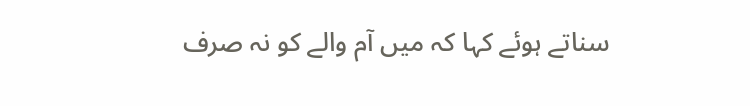سناتے ہوئے کہا کہ میں آم والے کو نہ صرف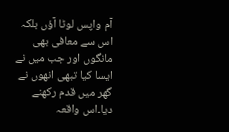آم واپس لوٹا آؤں بلکہ اس سے معافی بھی مانگوں اور جب میں نے ایسا کیا تبھی انھوں نے گھر میں قدم رکھنے دیا۔اس واقعہ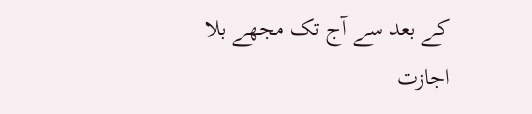کے بعد سے آج تک مجھے بلا اجازت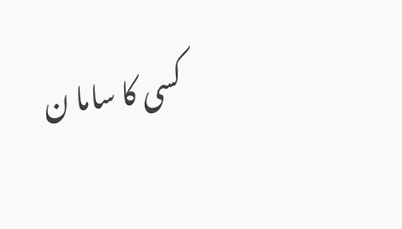کسی کا ساما ن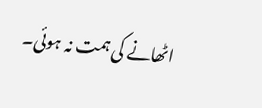اٹھانے کی ہمت نہ ہوئی۔